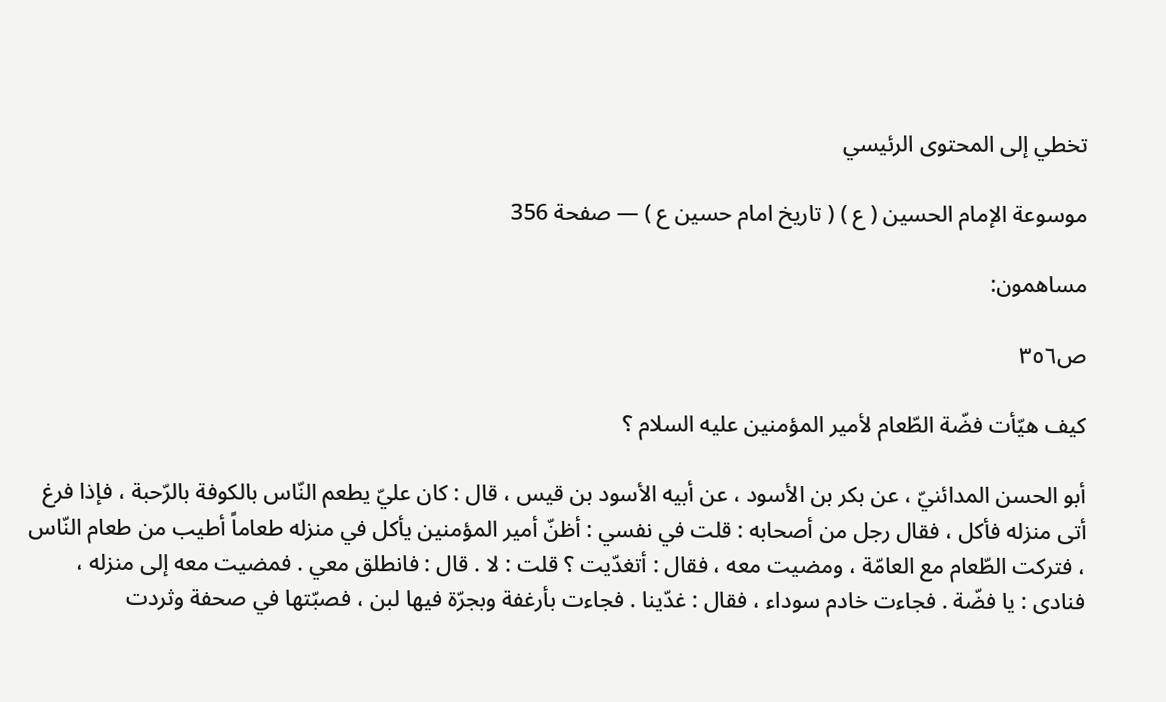تخطي إلى المحتوى الرئيسي

موسوعة الإمام الحسين ( ع ) ( تاريخ امام حسين ع ) — صفحة 356

مساهمون:

ص٣٥٦

كيف هيّأت فضّة الطّعام لأمير المؤمنين عليه السلام ؟

أبو الحسن المدائنيّ ، عن بكر بن الأسود ، عن أبيه الأسود بن قيس ، قال : كان عليّ يطعم النّاس بالكوفة بالرّحبة ، فإذا فرغ أتى منزله فأكل ، فقال رجل من أصحابه : قلت في نفسي : أظنّ أمير المؤمنين يأكل في منزله طعاماً أطيب من طعام النّاس ، فتركت الطّعام مع العامّة ، ومضيت معه ، فقال : أتغدّيت ؟ قلت : لا . قال : فانطلق معي . فمضيت معه إلى منزله ، فنادى : يا فضّة . فجاءت خادم سوداء ، فقال : غدّينا . فجاءت بأرغفة وبجرّة فيها لبن ، فصبّتها في صحفة وثردت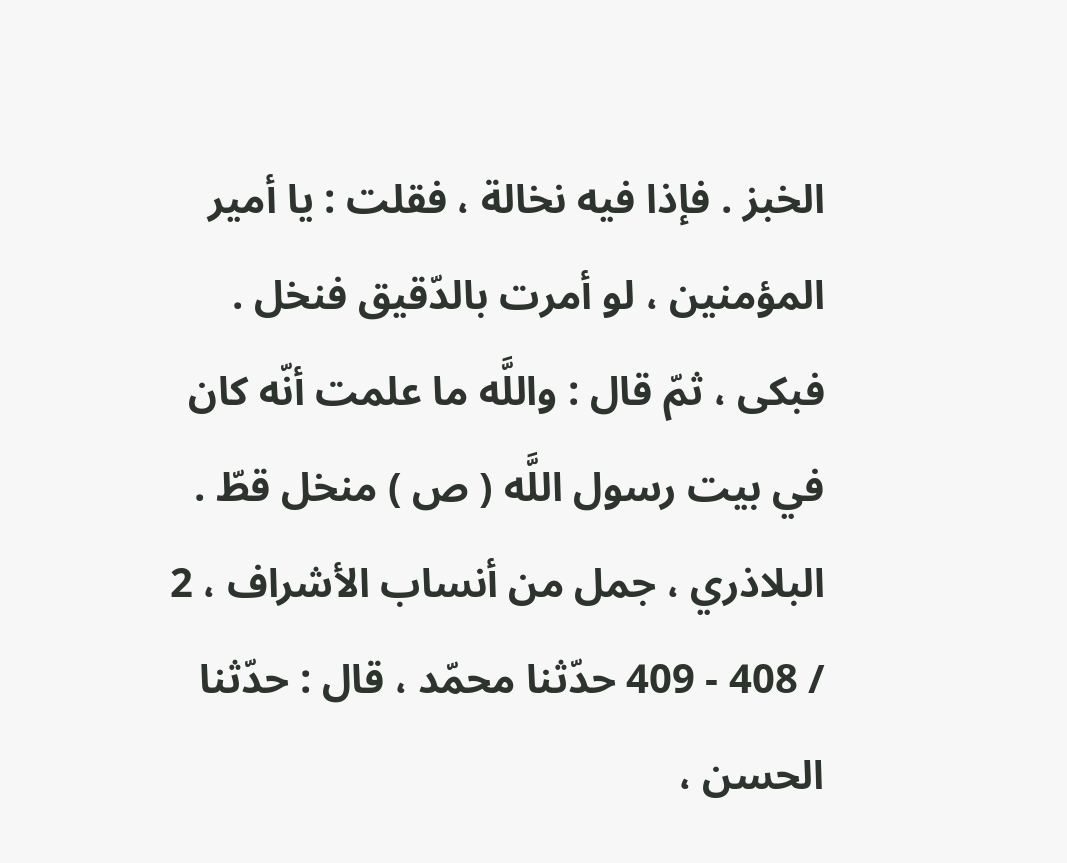الخبز . فإذا فيه نخالة ، فقلت : يا أمير المؤمنين ، لو أمرت بالدّقيق فنخل . فبكى ، ثمّ قال : واللَّه ما علمت أنّه كان في بيت رسول اللَّه ( ص ) منخل قطّ . البلاذري ، جمل من أنساب الأشراف ، 2 / 408 - 409 حدّثنا محمّد ، قال : حدّثنا الحسن ،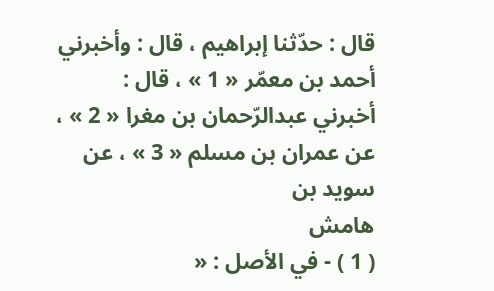قال : حدّثنا إبراهيم ، قال : وأخبرني أحمد بن معمّر « 1 » ، قال : أخبرني عبدالرّحمان بن مغرا « 2 » ، عن عمران بن مسلم « 3 » ، عن سويد بن
هامش
( 1 ) - في الأصل : «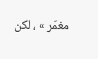مغمّر » ، لكن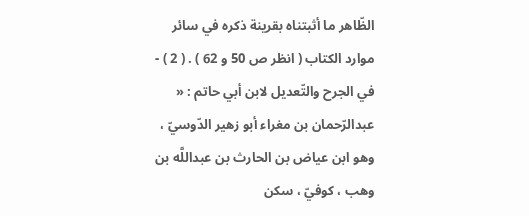الظّاهر ما أثبتناه بقرينة ذكره في سائر موارد الكتاب ( انظر ص 50 و 62 ) . ( 2 ) - في الجرح والتّعديل لابن أبي حاتم : « عبدالرّحمان بن مغراء أبو زهير الدّوسيّ ، وهو ابن عياض بن الحارث بن عبداللَّه بن وهب ، كوفيّ ، سكن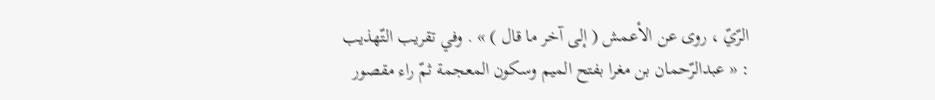الرّيّ ، روى عن الأعمش ( إلى آخر ما قال ) » . وفي تقريب التّهذيب : « عبدالرّحمان بن مغرا بفتح الميم وسكون المعجمة ثمّ راء مقصور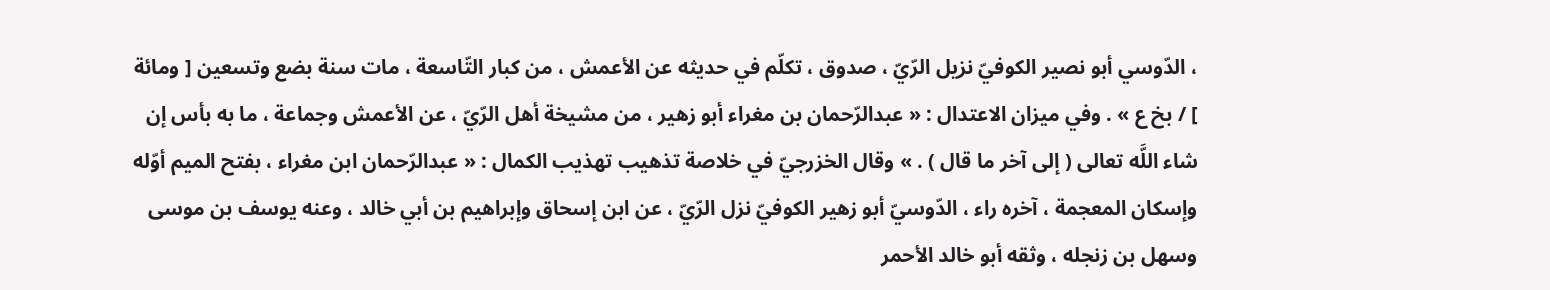، الدّوسي أبو نصير الكوفيّ نزيل الرّيّ ، صدوق ، تكلّم في حديثه عن الأعمش ، من كبار التّاسعة ، مات سنة بضع وتسعين [ ومائة ] / بخ ع » . وفي ميزان الاعتدال : « عبدالرّحمان بن مغراء أبو زهير ، من مشيخة أهل الرّيّ ، عن الأعمش وجماعة ، ما به بأس إن شاء اللَّه تعالى ( إلى آخر ما قال ) . » وقال الخزرجيّ في خلاصة تذهيب تهذيب الكمال : « عبدالرّحمان ابن مغراء ، بفتح الميم أوّله وإسكان المعجمة ، آخره راء ، الدّوسيّ أبو زهير الكوفيّ نزل الرّيّ ، عن ابن إسحاق وإبراهيم بن أبي خالد ، وعنه يوسف بن موسى وسهل بن زنجله ، وثقه أبو خالد الأحمر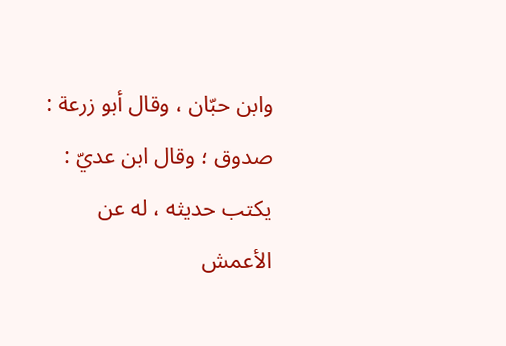وابن حبّان ، وقال أبو زرعة : صدوق ؛ وقال ابن عديّ : يكتب حديثه ، له عن الأعمش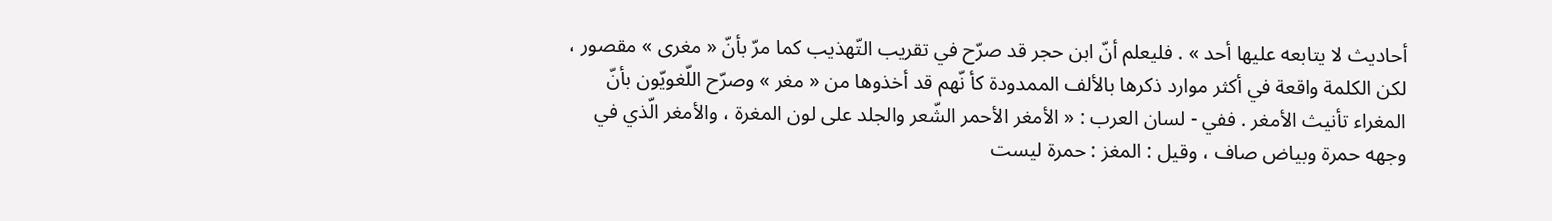أحاديث لا يتابعه عليها أحد » . فليعلم أنّ ابن حجر قد صرّح في تقريب التّهذيب كما مرّ بأنّ « مغرى » مقصور ، لكن الكلمة واقعة في أكثر موارد ذكرها بالألف الممدودة كأ نّهم قد أخذوها من « مغر » وصرّح اللّغويّون بأنّ المغراء تأنيث الأمغر . ففي - لسان العرب : « الأمغر الأحمر الشّعر والجلد على لون المغرة ، والأمغر الّذي في وجهه حمرة وبياض صاف ، وقيل : المغز : حمرة ليست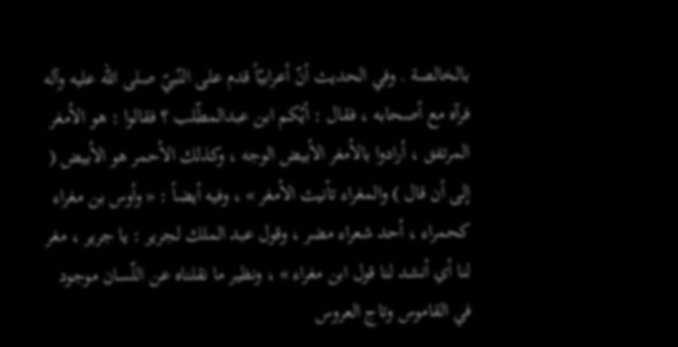بالخالصة . وفي الحديث أنّ أعرابيّاً قدم على النّبيّ صلى الله عليه وآله فرآه مع أصحابه ، فقال : أيّكم ابن عبدالمطّلب ؟ فقالوا : هو الأمغر المرتفق ، أرادوا بالأمغر الأبيض الوجه ، وكذلك الأحمر هو الأبيض ( إلى أن قال ) والمغراء تأنيث الأمغر » ، وفيه أيضاً : « وأوس بن مغراء كحمراء ، أحد شعراء مضر ، وقول عبد الملك لجرير : يا جرير ، مغر لنا أي أنشد لنا قول ابن مغراء » ، ونظير ما نقلناه عن اللّسان موجود في القاموس وتاج العروس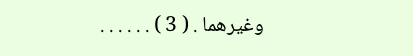وغيرهما . ( 3 ) . . . . . .